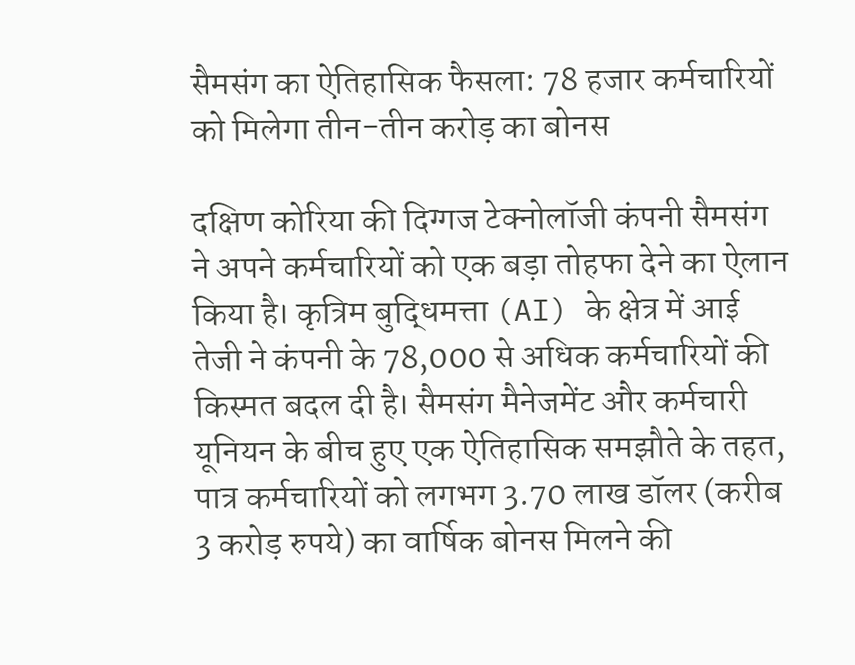सैमसंग का ऐतिहासिक फैसला: 78 हजार कर्मचारियों को मिलेगा तीन-तीन करोड़ का बोनस

दक्षिण कोरिया की दिग्गज टेक्नोलॉजी कंपनी सैमसंग ने अपने कर्मचारियों को एक बड़ा तोहफा देने का ऐलान किया है। कृत्रिम बुद्धिमत्ता (AI) के क्षेत्र में आई तेजी ने कंपनी के 78,000 से अधिक कर्मचारियों की किस्मत बदल दी है। सैमसंग मैनेजमेंट और कर्मचारी यूनियन के बीच हुए एक ऐतिहासिक समझौते के तहत, पात्र कर्मचारियों को लगभग 3.70 लाख डॉलर (करीब 3 करोड़ रुपये) का वार्षिक बोनस मिलने की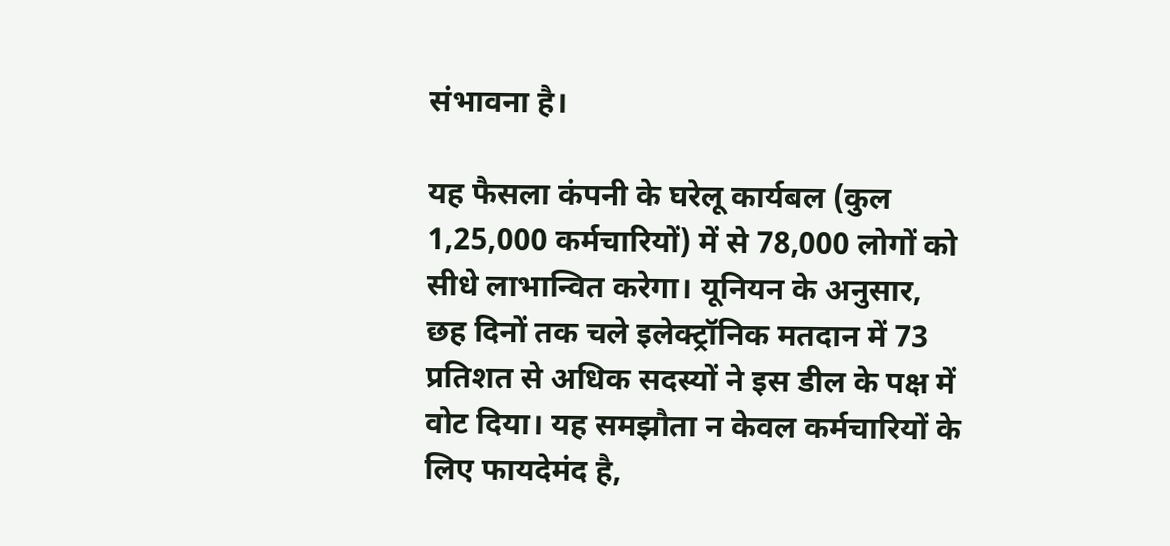संभावना है।

यह फैसला कंपनी के घरेलू कार्यबल (कुल 1,25,000 कर्मचारियों) में से 78,000 लोगों को सीधे लाभान्वित करेगा। यूनियन के अनुसार, छह दिनों तक चले इलेक्ट्रॉनिक मतदान में 73 प्रतिशत से अधिक सदस्यों ने इस डील के पक्ष में वोट दिया। यह समझौता न केवल कर्मचारियों के लिए फायदेमंद है,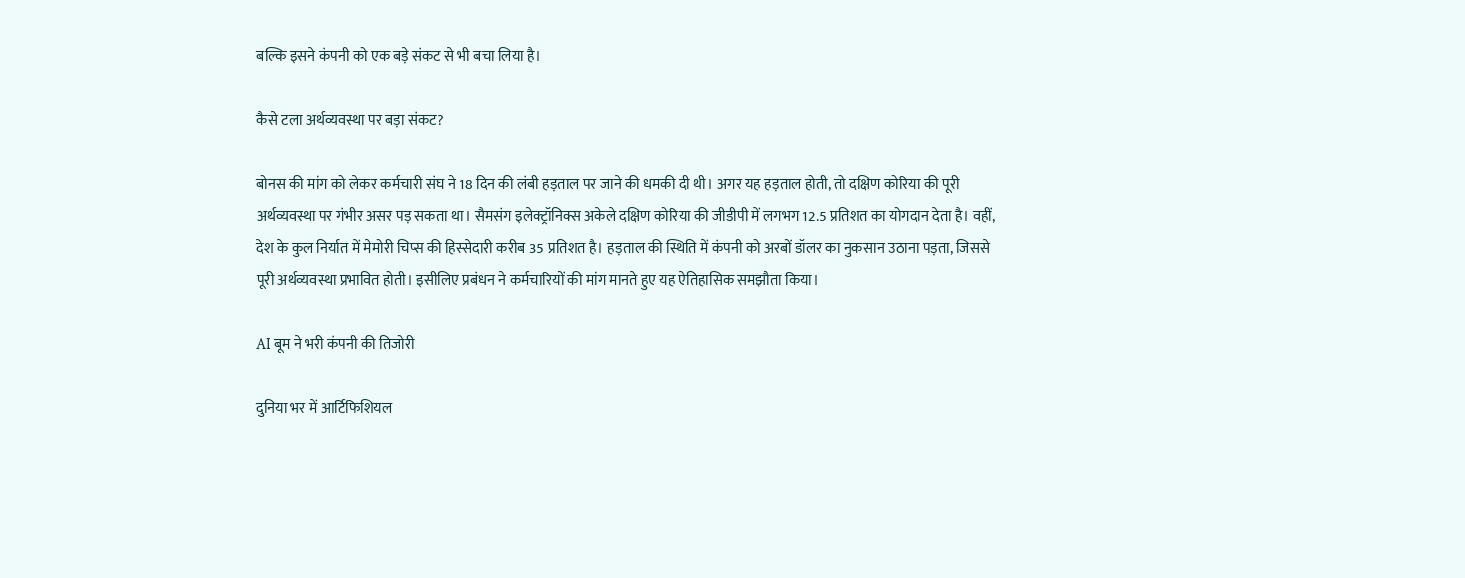बल्कि इसने कंपनी को एक बड़े संकट से भी बचा लिया है।

कैसे टला अर्थव्यवस्था पर बड़ा संकट?

बोनस की मांग को लेकर कर्मचारी संघ ने 18 दिन की लंबी हड़ताल पर जाने की धमकी दी थी। अगर यह हड़ताल होती, तो दक्षिण कोरिया की पूरी अर्थव्यवस्था पर गंभीर असर पड़ सकता था। सैमसंग इलेक्ट्रॉनिक्स अकेले दक्षिण कोरिया की जीडीपी में लगभग 12.5 प्रतिशत का योगदान देता है। वहीं, देश के कुल निर्यात में मेमोरी चिप्स की हिस्सेदारी करीब 35 प्रतिशत है। हड़ताल की स्थिति में कंपनी को अरबों डॉलर का नुकसान उठाना पड़ता, जिससे पूरी अर्थव्यवस्था प्रभावित होती। इसीलिए प्रबंधन ने कर्मचारियों की मांग मानते हुए यह ऐतिहासिक समझौता किया।

AI बूम ने भरी कंपनी की तिजोरी

दुनिया भर में आर्टिफिशियल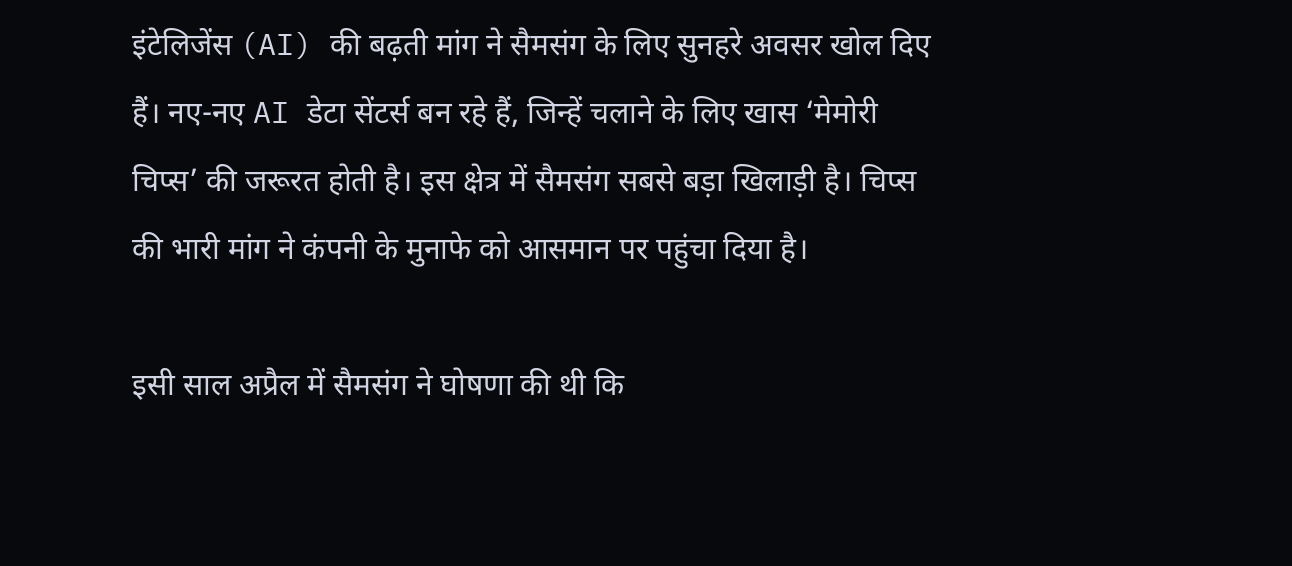इंटेलिजेंस (AI) की बढ़ती मांग ने सैमसंग के लिए सुनहरे अवसर खोल दिए हैं। नए-नए AI डेटा सेंटर्स बन रहे हैं, जिन्हें चलाने के लिए खास ‘मेमोरी चिप्स’ की जरूरत होती है। इस क्षेत्र में सैमसंग सबसे बड़ा खिलाड़ी है। चिप्स की भारी मांग ने कंपनी के मुनाफे को आसमान पर पहुंचा दिया है।

इसी साल अप्रैल में सैमसंग ने घोषणा की थी कि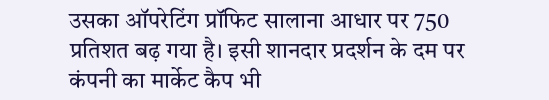उसका ऑपरेटिंग प्रॉफिट सालाना आधार पर 750 प्रतिशत बढ़ गया है। इसी शानदार प्रदर्शन के दम पर कंपनी का मार्केट कैप भी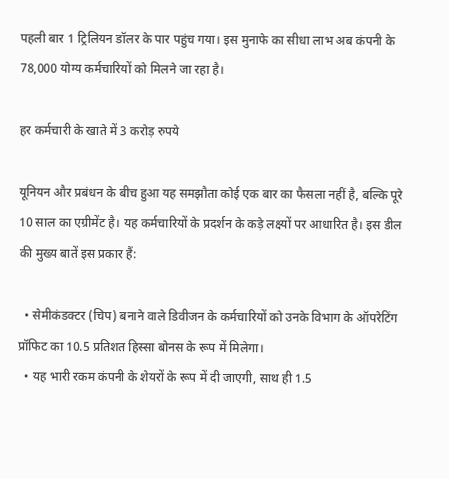पहली बार 1 ट्रिलियन डॉलर के पार पहुंच गया। इस मुनाफे का सीधा लाभ अब कंपनी के 78,000 योग्य कर्मचारियों को मिलने जा रहा है।

हर कर्मचारी के खाते में 3 करोड़ रुपये

यूनियन और प्रबंधन के बीच हुआ यह समझौता कोई एक बार का फैसला नहीं है, बल्कि पूरे 10 साल का एग्रीमेंट है। यह कर्मचारियों के प्रदर्शन के कड़े लक्ष्यों पर आधारित है। इस डील की मुख्य बातें इस प्रकार हैं:

  • सेमीकंडक्टर (चिप) बनाने वाले डिवीजन के कर्मचारियों को उनके विभाग के ऑपरेटिंग प्रॉफिट का 10.5 प्रतिशत हिस्सा बोनस के रूप में मिलेगा।
  • यह भारी रकम कंपनी के शेयरों के रूप में दी जाएगी, साथ ही 1.5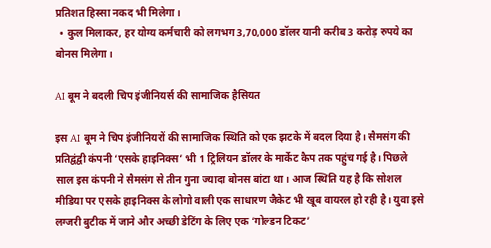प्रतिशत हिस्सा नकद भी मिलेगा।
  • कुल मिलाकर, हर योग्य कर्मचारी को लगभग 3,70,000 डॉलर यानी करीब 3 करोड़ रुपये का बोनस मिलेगा।

AI बूम ने बदली चिप इंजीनियर्स की सामाजिक हैसियत

इस AI बूम ने चिप इंजीनियरों की सामाजिक स्थिति को एक झटके में बदल दिया है। सैमसंग की प्रतिद्वंद्वी कंपनी ‘एसके हाइनिक्स’ भी 1 ट्रिलियन डॉलर के मार्केट कैप तक पहुंच गई है। पिछले साल इस कंपनी ने सैमसंग से तीन गुना ज्यादा बोनस बांटा था। आज स्थिति यह है कि सोशल मीडिया पर एसके हाइनिक्स के लोगो वाली एक साधारण जैकेट भी खूब वायरल हो रही है। युवा इसे लग्जरी बुटीक में जाने और अच्छी डेटिंग के लिए एक ‘गोल्डन टिकट’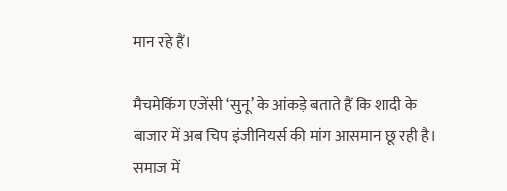मान रहे हैं।

मैचमेकिंग एजेंसी ‘सुनू’ के आंकड़े बताते हैं कि शादी के बाजार में अब चिप इंजीनियर्स की मांग आसमान छू रही है। समाज में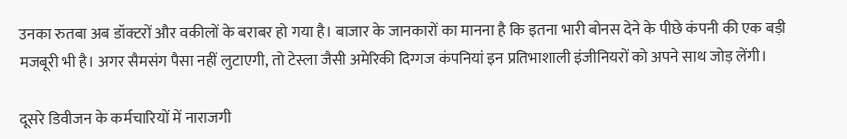उनका रुतबा अब डॉक्टरों और वकीलों के बराबर हो गया है। बाजार के जानकारों का मानना है कि इतना भारी बोनस देने के पीछे कंपनी की एक बड़ी मजबूरी भी है। अगर सैमसंग पैसा नहीं लुटाएगी, तो टेस्ला जैसी अमेरिकी दिग्गज कंपनियां इन प्रतिभाशाली इंजीनियरों को अपने साथ जोड़ लेंगी।

दूसरे डिवीजन के कर्मचारियों में नाराजगी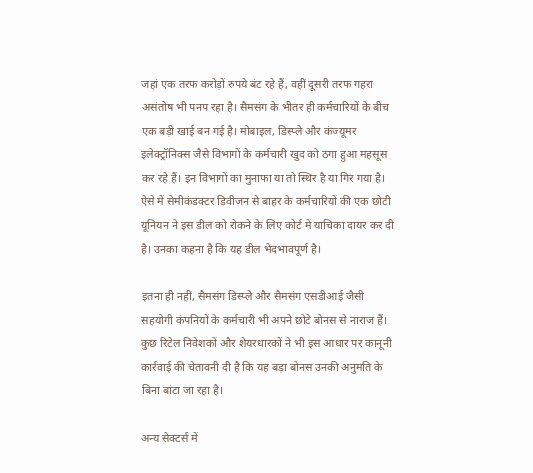जहां एक तरफ करोड़ों रुपये बंट रहे हैं, वहीं दूसरी तरफ गहरा असंतोष भी पनप रहा है। सैमसंग के भीतर ही कर्मचारियों के बीच एक बड़ी खाई बन गई है। मोबाइल, डिस्प्ले और कंज्यूमर इलेक्ट्रॉनिक्स जैसे विभागों के कर्मचारी खुद को ठगा हुआ महसूस कर रहे हैं। इन विभागों का मुनाफा या तो स्थिर है या गिर गया है। ऐसे में सेमीकंडक्टर डिवीजन से बाहर के कर्मचारियों की एक छोटी यूनियन ने इस डील को रोकने के लिए कोर्ट में याचिका दायर कर दी है। उनका कहना है कि यह डील भेदभावपूर्ण है।

इतना ही नहीं, सैमसंग डिस्प्ले और सैमसंग एसडीआई जैसी सहयोगी कंपनियों के कर्मचारी भी अपने छोटे बोनस से नाराज हैं। कुछ रिटेल निवेशकों और शेयरधारकों ने भी इस आधार पर कानूनी कार्रवाई की चेतावनी दी है कि यह बड़ा बोनस उनकी अनुमति के बिना बांटा जा रहा है।

अन्य सेक्टर्स में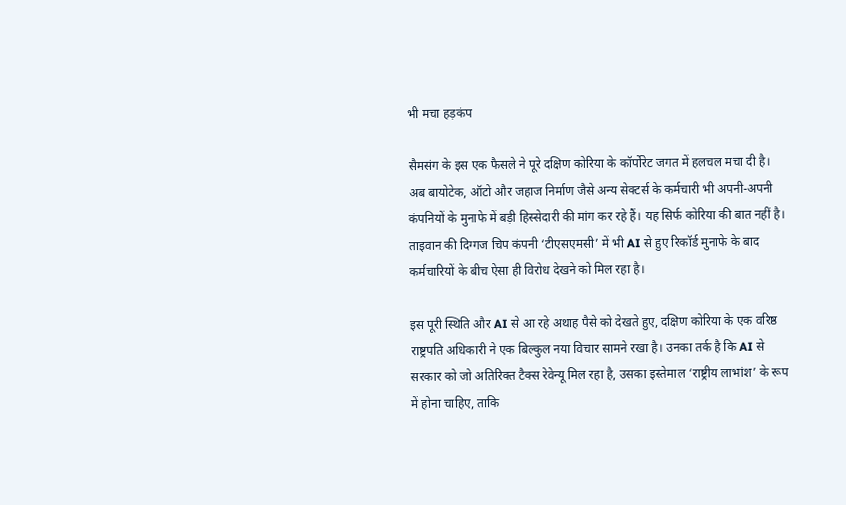भी मचा हड़कंप

सैमसंग के इस एक फैसले ने पूरे दक्षिण कोरिया के कॉर्पोरेट जगत में हलचल मचा दी है। अब बायोटेक, ऑटो और जहाज निर्माण जैसे अन्य सेक्टर्स के कर्मचारी भी अपनी-अपनी कंपनियों के मुनाफे में बड़ी हिस्सेदारी की मांग कर रहे हैं। यह सिर्फ कोरिया की बात नहीं है। ताइवान की दिग्गज चिप कंपनी ‘टीएसएमसी’ में भी AI से हुए रिकॉर्ड मुनाफे के बाद कर्मचारियों के बीच ऐसा ही विरोध देखने को मिल रहा है।

इस पूरी स्थिति और AI से आ रहे अथाह पैसे को देखते हुए, दक्षिण कोरिया के एक वरिष्ठ राष्ट्रपति अधिकारी ने एक बिल्कुल नया विचार सामने रखा है। उनका तर्क है कि AI से सरकार को जो अतिरिक्त टैक्स रेवेन्यू मिल रहा है, उसका इस्तेमाल ‘राष्ट्रीय लाभांश’ के रूप में होना चाहिए, ताकि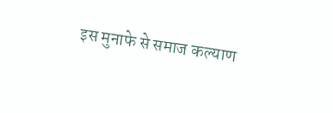इस मुनाफे से समाज कल्याण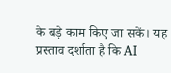के बड़े काम किए जा सकें। यह प्रस्ताव दर्शाता है कि AI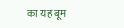का यह बूम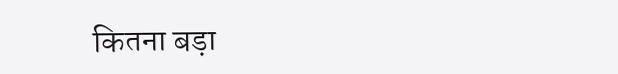कितना बड़ा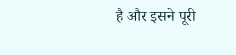है और इसने पूरी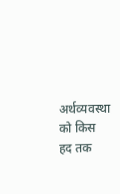अर्थव्यवस्था को किस हद तक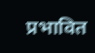प्रभावित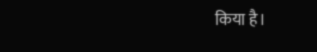किया है।